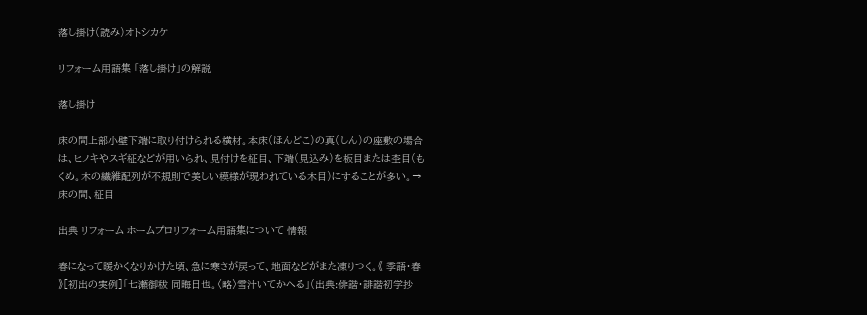落し掛け(読み)オトシカケ

リフォーム用語集 「落し掛け」の解説

落し掛け

床の間上部小壁下端に取り付けられる横材。本床(ほんどこ)の真(しん)の座敷の場合は、ヒノキやスギ柾などが用いられ、見付けを柾目、下端(見込み)を板目または杢目(もくめ。木の繊維配列が不規則で美しい模様が現われている木目)にすることが多い。→床の間、柾目

出典 リフォーム ホームプロリフォーム用語集について 情報

春になって暖かくなりかけた頃、急に寒さが戻って、地面などがまた凍りつく。《 季語・春 》[初出の実例]「七瀬御秡 同晦日也。〈略〉雪汁いてかへる」(出典:俳諧・誹諧初学抄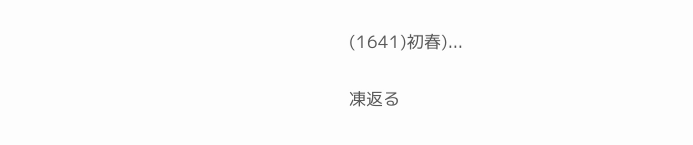(1641)初春)...

凍返る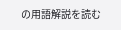の用語解説を読む